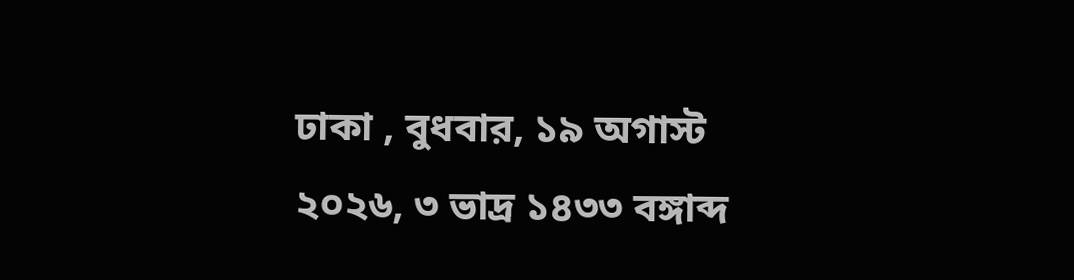ঢাকা , বুধবার, ১৯ অগাস্ট ২০২৬, ৩ ভাদ্র ১৪৩৩ বঙ্গাব্দ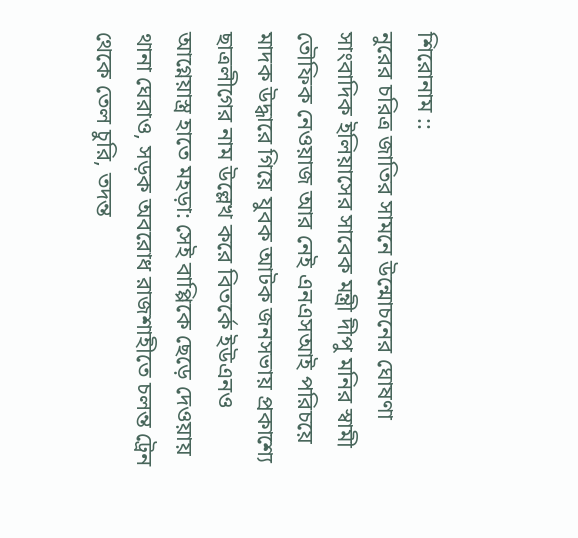শিরোনাম ::
নুরের চরিত্র জাতির সামনে উন্মোচনের ঘোষণা সাংবাদিক ইলিয়াসের সাবেক মন্ত্রী দীপু মনির স্বামী তৌফিক নেওয়াজ আর নেই এনএসআই পরিচয়ে মাদক উদ্ধারে গিয়ে যুবক আটক জনসভায় প্রকাশ্যে ছাত্রলীগের নাম উল্লেখ করে বিতর্কে ইউএনও আগ্নেয়াস্ত্র হাতে মহড়া: সেই বাপ্পিকে ছেড়ে দেওয়ায় থানা ঘেরাও, সড়ক অবরোধ রাজশাহীতে চলন্ত ট্রেন থেকে তেল চুরি, তদন্ত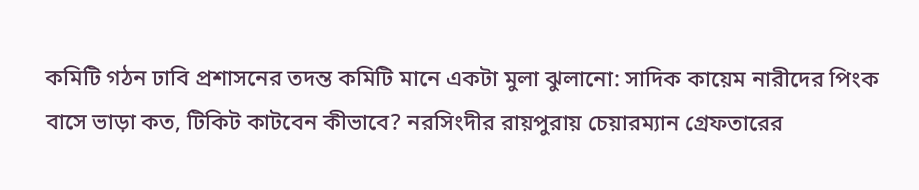কমিটি গঠন ঢাবি প্রশাসনের তদন্ত কমিটি মানে একটা মুলা ঝুলানো: সাদিক কায়েম নারীদের পিংক বাসে ভাড়া কত, টিকিট কাটবেন কীভাবে? নরসিংদীর রায়পুরায় চেয়ারম্যান গ্রেফতারের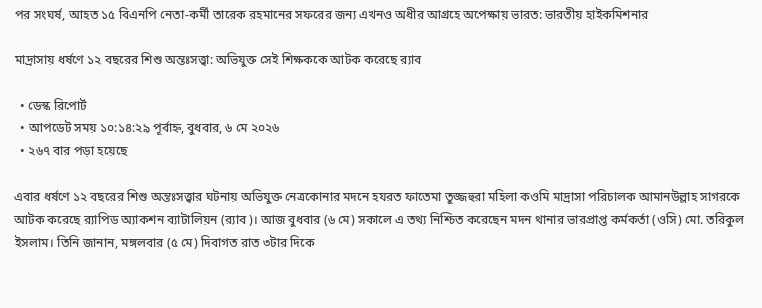পর সংঘর্ষ, আহত ১৫ বিএনপি নেতা-কর্মী তারেক রহমানের সফরের জন্য এখনও অধীর আগ্রহে অপেক্ষায় ভারত: ভারতীয় হাইকমিশনার

মাদ্রাসায় ধর্ষণে ১২ বছরের শিশু অন্তঃসত্ত্বা: অভিযুক্ত সেই শিক্ষককে আটক করেছে র‍্যাব

  • ডেস্ক রিপোর্ট
  • আপডেট সময় ১০:১৪:২৯ পূর্বাহ্ন, বুধবার, ৬ মে ২০২৬
  • ২৬৭ বার পড়া হয়েছে

এবার ধর্ষণে ১২ বছরের শিশু অন্তঃসত্ত্বার ঘটনায় অভিযুক্ত নেত্রকোনার মদনে হযরত ফাতেমা তুজ্জহুরা মহিলা কওমি মাদ্রাসা পরিচালক আমানউল্লাহ সাগরকে আটক করেছে র‍‍্যাপিড অ্যাকশন ব্যাটালিয়ন (র‍্যাব)। আজ বুধবার (৬ মে) সকালে এ তথ্য নিশ্চিত করেছেন মদন থানার ভারপ্রাপ্ত কর্মকর্তা (ওসি) মো. তরিকুল ইসলাম। তিনি জানান, মঙ্গলবার (৫ মে) দিবাগত রাত ৩টার দিকে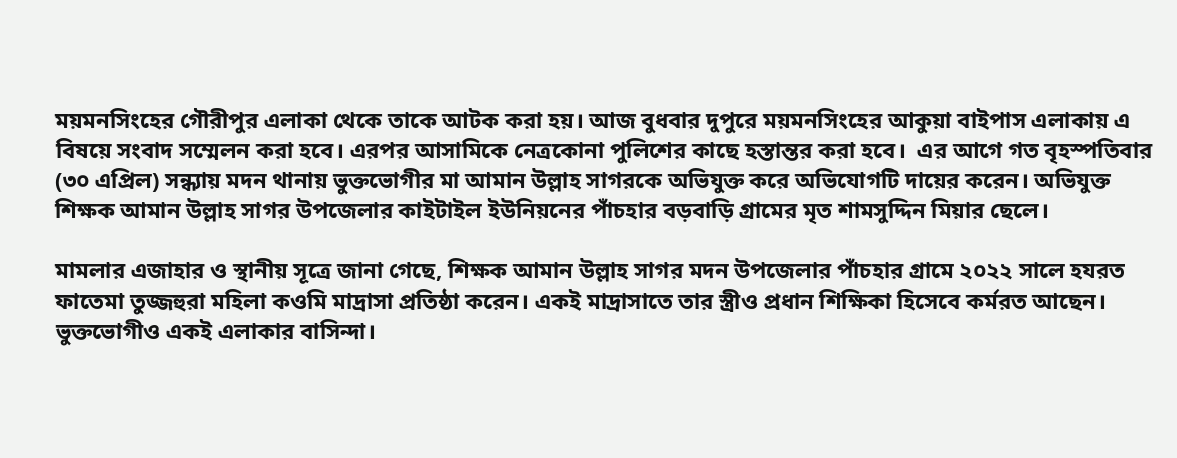ময়মনসিংহের গৌরীপুর এলাকা থেকে তাকে আটক করা হয়। আজ বুধবার দুপুরে ময়মনসিংহের আকুয়া বাইপাস এলাকায় এ বিষয়ে সংবাদ সম্মেলন করা হবে। এরপর আসামিকে নেত্রকোনা পুলিশের কাছে হস্তান্তর করা হবে।  এর আগে গত বৃহস্পতিবার (৩০ এপ্রিল) সন্ধ্যায় মদন থানায় ভুক্তভোগীর মা আমান উল্লাহ সাগরকে অভিযুক্ত করে অভিযোগটি দায়ের করেন। অভিযুক্ত শিক্ষক আমান উল্লাহ সাগর উপজেলার কাইটাইল ইউনিয়নের পাঁচহার বড়বাড়ি গ্রামের মৃত শামসুদ্দিন মিয়ার ছেলে।

মামলার এজাহার ও স্থানীয় সূত্রে জানা গেছে, শিক্ষক আমান উল্লাহ সাগর মদন উপজেলার পাঁচহার গ্রামে ২০২২ সালে হযরত ফাতেমা তুজ্জহুরা মহিলা কওমি মাদ্রাসা প্রতিষ্ঠা করেন। একই মাদ্রাসাতে তার স্ত্রীও প্রধান শিক্ষিকা হিসেবে কর্মরত আছেন। ভুক্তভোগীও একই এলাকার বাসিন্দা।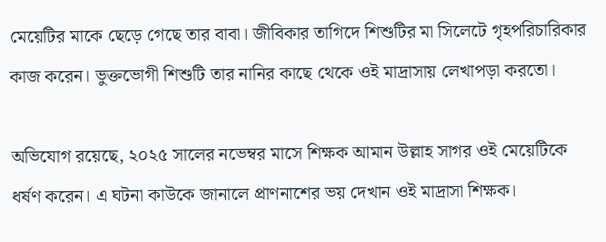মেয়েটির মাকে ছেড়ে গেছে তার বাবা। জীবিকার তাগিদে শিশুটির মা সিলেটে গৃহপরিচারিকার কাজ করেন। ভুক্তভোগী শিশুটি তার নানির কাছে থেকে ওই মাদ্রাসায় লেখাপড়া করতো।

অভিযোগ রয়েছে, ২০২৫ সালের নভেম্বর মাসে শিক্ষক আমান উল্লাহ সাগর ওই মেয়েটিকে ধর্ষণ করেন। এ ঘটনা কাউকে জানালে প্রাণনাশের ভয় দেখান ওই মাদ্রাসা শিক্ষক।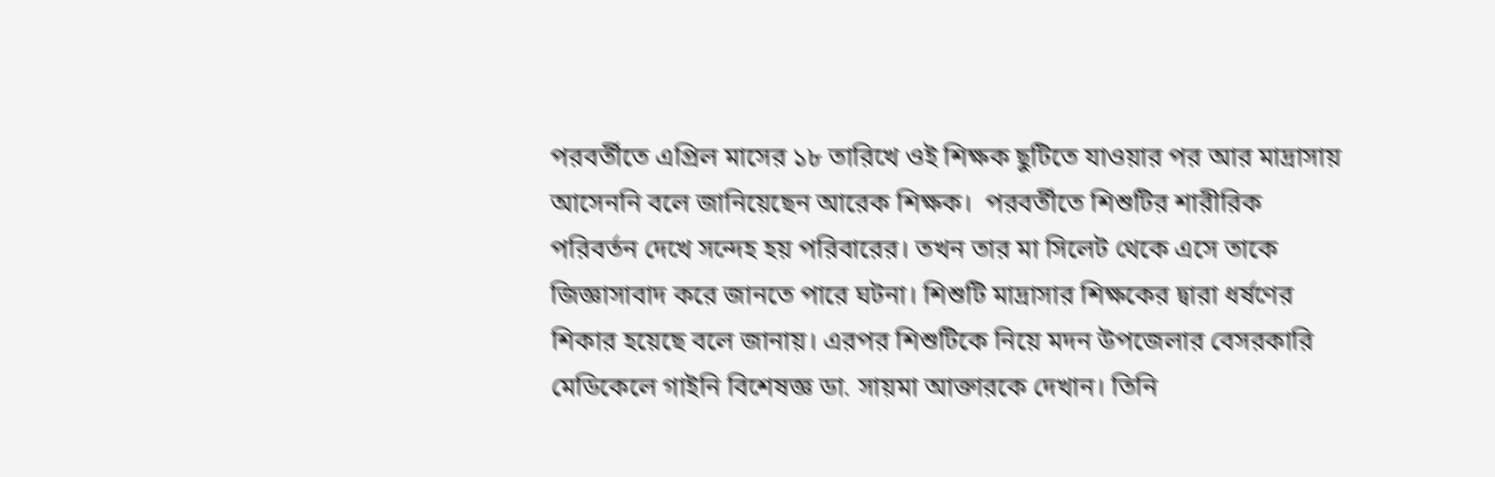পরবর্তীতে এপ্রিল মাসের ১৮ তারিখে ওই শিক্ষক ছুটিতে যাওয়ার পর আর মাদ্রাসায় আসেননি বলে জানিয়েছেন আরেক শিক্ষক।  পরবর্তীতে শিশুটির শারীরিক পরিবর্তন দেখে সন্দেহ হয় পরিবারের। তখন তার মা সিলেট থেকে এসে তাকে জিজ্ঞাসাবাদ করে জানতে পারে ঘটনা। শিশুটি মাদ্রাসার শিক্ষকের দ্বারা ধর্ষণের শিকার হয়েছে বলে জানায়। এরপর শিশুটিকে নিয়ে মদন উপজেলার বেসরকারি মেডিকেলে গাইনি বিশেষজ্ঞ ডা. সায়মা আক্তারকে দেখান। তিনি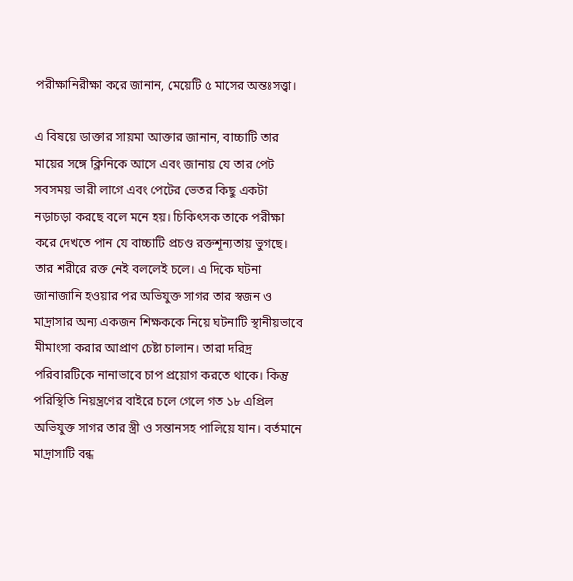পরীক্ষানিরীক্ষা করে জানান, মেয়েটি ৫ মাসের অন্তঃসত্ত্বা।

এ বিষয়ে ডাক্তার সায়মা আক্তার জানান, বাচ্চাটি তার মায়ের সঙ্গে ক্লিনিকে আসে এবং জানায় যে তার পেট সবসময় ভারী লাগে এবং পেটের ভেতর কিছু একটা নড়াচড়া করছে বলে মনে হয়। চিকিৎসক তাকে পরীক্ষা করে দেখতে পান যে বাচ্চাটি প্রচণ্ড রক্তশূন্যতায় ভুগছে। তার শরীরে রক্ত নেই বললেই চলে। এ দিকে ঘটনা জানাজানি হওয়ার পর অভিযুক্ত সাগর তার স্বজন ও মাদ্রাসার অন্য একজন শিক্ষককে নিয়ে ঘটনাটি স্থানীয়ভাবে মীমাংসা করার আপ্রাণ চেষ্টা চালান। তারা দরিদ্র পরিবারটিকে নানাভাবে চাপ প্রয়োগ করতে থাকে। কিন্তু পরিস্থিতি নিয়ন্ত্রণের বাইরে চলে গেলে গত ১৮ এপ্রিল অভিযুক্ত সাগর তার স্ত্রী ও সন্তানসহ পালিয়ে যান। বর্তমানে মাদ্রাসাটি বন্ধ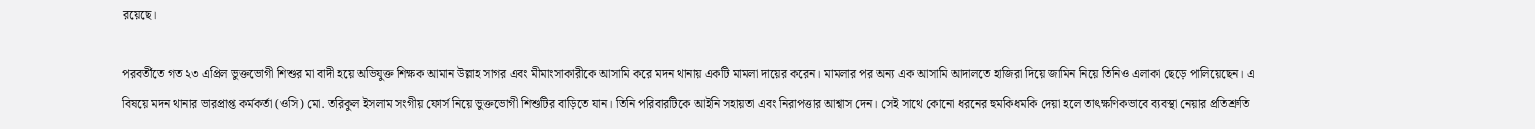রয়েছে।

পরবর্তীতে গত ২৩ এপ্রিল ভুক্তভোগী শিশুর মা বাদী হয়ে অভিযুক্ত শিক্ষক আমান উল্লাহ সাগর এবং মীমাংসাকারীকে আসামি করে মদন থানায় একটি মামলা দায়ের করেন। মামলার পর অন্য এক আসামি আদালতে হাজিরা দিয়ে জামিন নিয়ে তিনিও এলাকা ছেড়ে পালিয়েছেন। এ বিষয়ে মদন থানার ভারপ্রাপ্ত কর্মকর্তা (ওসি) মো. তরিকুল ইসলাম সংগীয় ফোর্স নিয়ে ভুক্তভোগী শিশুটির বাড়িতে যান। তিনি পরিবারটিকে আইনি সহায়তা এবং নিরাপত্তার আশ্বাস দেন। সেই সাথে কোনো ধরনের হুমকিধমকি দেয়া হলে তাৎক্ষণিকভাবে ব্যবস্থা নেয়ার প্রতিশ্রুতি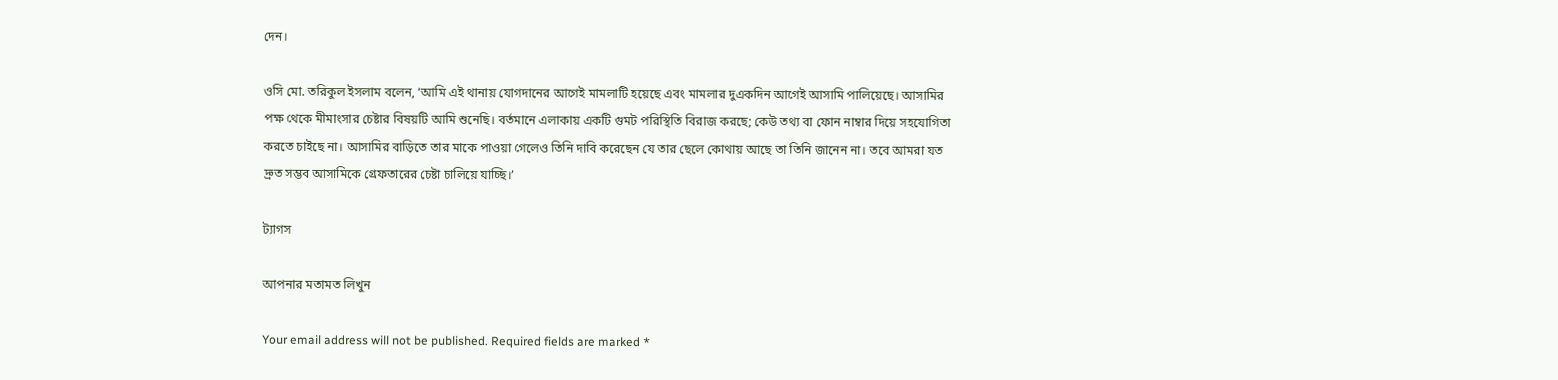দেন।

ওসি মো. তরিকুল ইসলাম বলেন, ‘আমি এই থানায় যোগদানের আগেই মামলাটি হয়েছে এবং মামলার দুএকদিন আগেই আসামি পালিয়েছে। আসামির পক্ষ থেকে মীমাংসার চেষ্টার বিষয়টি আমি শুনেছি। বর্তমানে এলাকায় একটি গুমট পরিস্থিতি বিরাজ করছে; কেউ তথ্য বা ফোন নাম্বার দিয়ে সহযোগিতা করতে চাইছে না। আসামির বাড়িতে তার মাকে পাওয়া গেলেও তিনি দাবি করেছেন যে তার ছেলে কোথায় আছে তা তিনি জানেন না। তবে আমরা যত দ্রুত সম্ভব আসামিকে গ্রেফতারের চেষ্টা চালিয়ে যাচ্ছি।’

ট্যাগস

আপনার মতামত লিখুন

Your email address will not be published. Required fields are marked *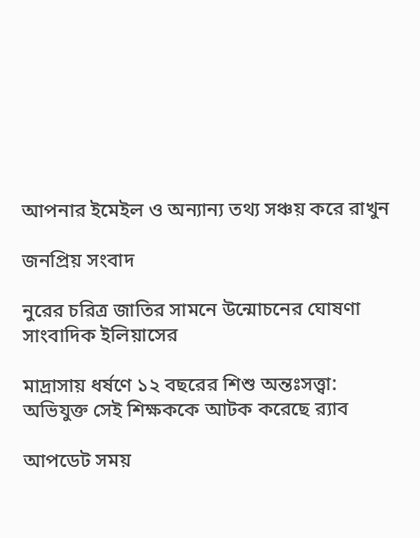আপনার ইমেইল ও অন্যান্য তথ্য সঞ্চয় করে রাখুন

জনপ্রিয় সংবাদ

নুরের চরিত্র জাতির সামনে উন্মোচনের ঘোষণা সাংবাদিক ইলিয়াসের

মাদ্রাসায় ধর্ষণে ১২ বছরের শিশু অন্তঃসত্ত্বা: অভিযুক্ত সেই শিক্ষককে আটক করেছে র‍্যাব

আপডেট সময়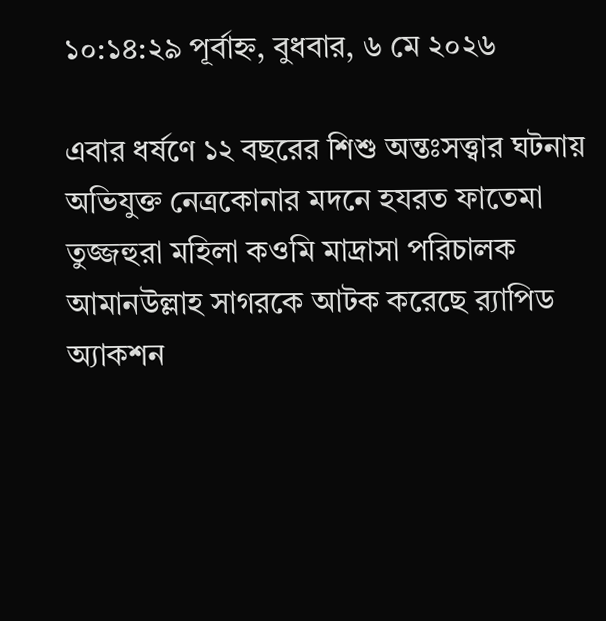১০:১৪:২৯ পূর্বাহ্ন, বুধবার, ৬ মে ২০২৬

এবার ধর্ষণে ১২ বছরের শিশু অন্তঃসত্ত্বার ঘটনায় অভিযুক্ত নেত্রকোনার মদনে হযরত ফাতেমা তুজ্জহুরা মহিলা কওমি মাদ্রাসা পরিচালক আমানউল্লাহ সাগরকে আটক করেছে র‍‍্যাপিড অ্যাকশন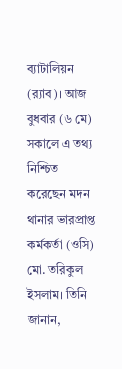ব্যাটালিয়ন (র‍্যাব)। আজ বুধবার (৬ মে) সকালে এ তথ্য নিশ্চিত করেছেন মদন থানার ভারপ্রাপ্ত কর্মকর্তা (ওসি) মো. তরিকুল ইসলাম। তিনি জানান,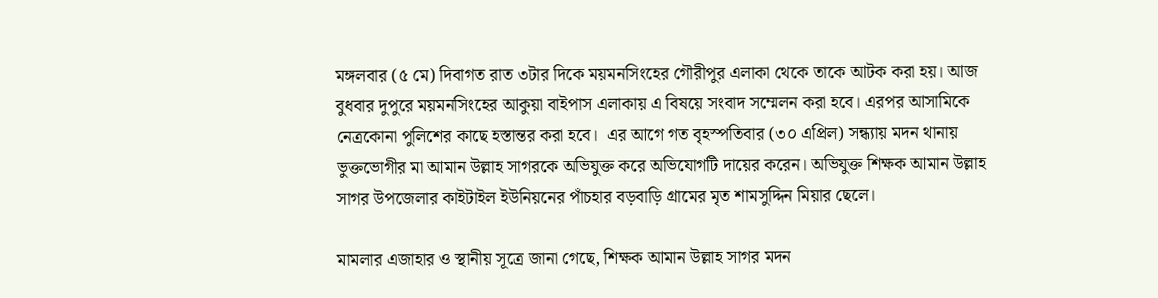মঙ্গলবার (৫ মে) দিবাগত রাত ৩টার দিকে ময়মনসিংহের গৌরীপুর এলাকা থেকে তাকে আটক করা হয়। আজ বুধবার দুপুরে ময়মনসিংহের আকুয়া বাইপাস এলাকায় এ বিষয়ে সংবাদ সম্মেলন করা হবে। এরপর আসামিকে নেত্রকোনা পুলিশের কাছে হস্তান্তর করা হবে।  এর আগে গত বৃহস্পতিবার (৩০ এপ্রিল) সন্ধ্যায় মদন থানায় ভুক্তভোগীর মা আমান উল্লাহ সাগরকে অভিযুক্ত করে অভিযোগটি দায়ের করেন। অভিযুক্ত শিক্ষক আমান উল্লাহ সাগর উপজেলার কাইটাইল ইউনিয়নের পাঁচহার বড়বাড়ি গ্রামের মৃত শামসুদ্দিন মিয়ার ছেলে।

মামলার এজাহার ও স্থানীয় সূত্রে জানা গেছে, শিক্ষক আমান উল্লাহ সাগর মদন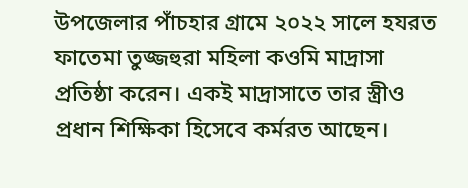উপজেলার পাঁচহার গ্রামে ২০২২ সালে হযরত ফাতেমা তুজ্জহুরা মহিলা কওমি মাদ্রাসা প্রতিষ্ঠা করেন। একই মাদ্রাসাতে তার স্ত্রীও প্রধান শিক্ষিকা হিসেবে কর্মরত আছেন।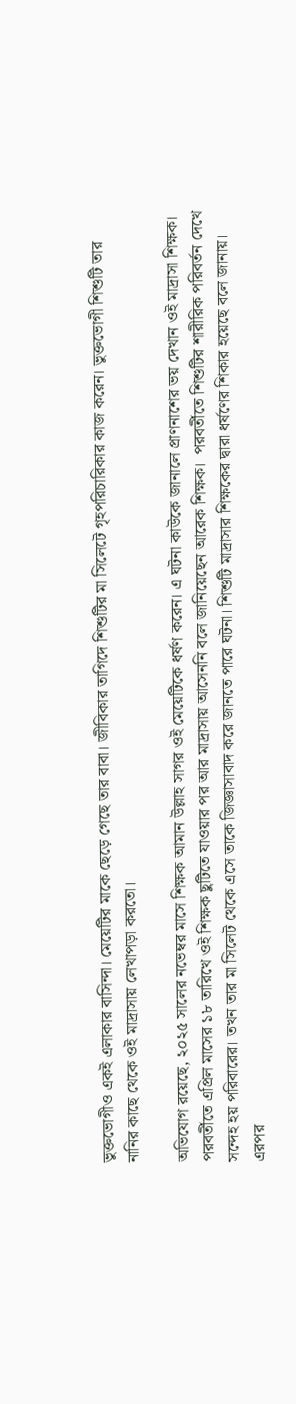ভুক্তভোগীও একই এলাকার বাসিন্দা। মেয়েটির মাকে ছেড়ে গেছে তার বাবা। জীবিকার তাগিদে শিশুটির মা সিলেটে গৃহপরিচারিকার কাজ করেন। ভুক্তভোগী শিশুটি তার নানির কাছে থেকে ওই মাদ্রাসায় লেখাপড়া করতো।

অভিযোগ রয়েছে, ২০২৫ সালের নভেম্বর মাসে শিক্ষক আমান উল্লাহ সাগর ওই মেয়েটিকে ধর্ষণ করেন। এ ঘটনা কাউকে জানালে প্রাণনাশের ভয় দেখান ওই মাদ্রাসা শিক্ষক। পরবর্তীতে এপ্রিল মাসের ১৮ তারিখে ওই শিক্ষক ছুটিতে যাওয়ার পর আর মাদ্রাসায় আসেননি বলে জানিয়েছেন আরেক শিক্ষক।  পরবর্তীতে শিশুটির শারীরিক পরিবর্তন দেখে সন্দেহ হয় পরিবারের। তখন তার মা সিলেট থেকে এসে তাকে জিজ্ঞাসাবাদ করে জানতে পারে ঘটনা। শিশুটি মাদ্রাসার শিক্ষকের দ্বারা ধর্ষণের শিকার হয়েছে বলে জানায়। এরপর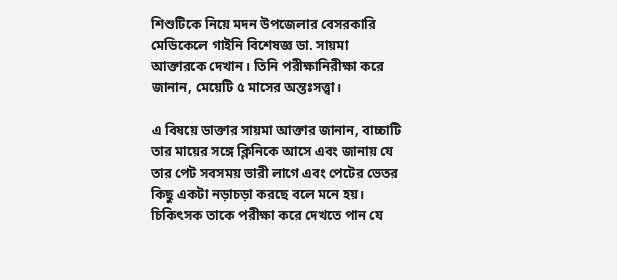শিশুটিকে নিয়ে মদন উপজেলার বেসরকারি মেডিকেলে গাইনি বিশেষজ্ঞ ডা. সায়মা আক্তারকে দেখান। তিনি পরীক্ষানিরীক্ষা করে জানান, মেয়েটি ৫ মাসের অন্তঃসত্ত্বা।

এ বিষয়ে ডাক্তার সায়মা আক্তার জানান, বাচ্চাটি তার মায়ের সঙ্গে ক্লিনিকে আসে এবং জানায় যে তার পেট সবসময় ভারী লাগে এবং পেটের ভেতর কিছু একটা নড়াচড়া করছে বলে মনে হয়। চিকিৎসক তাকে পরীক্ষা করে দেখতে পান যে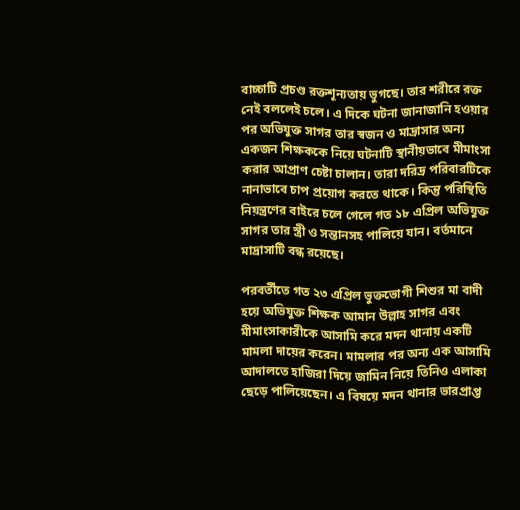বাচ্চাটি প্রচণ্ড রক্তশূন্যতায় ভুগছে। তার শরীরে রক্ত নেই বললেই চলে। এ দিকে ঘটনা জানাজানি হওয়ার পর অভিযুক্ত সাগর তার স্বজন ও মাদ্রাসার অন্য একজন শিক্ষককে নিয়ে ঘটনাটি স্থানীয়ভাবে মীমাংসা করার আপ্রাণ চেষ্টা চালান। তারা দরিদ্র পরিবারটিকে নানাভাবে চাপ প্রয়োগ করতে থাকে। কিন্তু পরিস্থিতি নিয়ন্ত্রণের বাইরে চলে গেলে গত ১৮ এপ্রিল অভিযুক্ত সাগর তার স্ত্রী ও সন্তানসহ পালিয়ে যান। বর্তমানে মাদ্রাসাটি বন্ধ রয়েছে।

পরবর্তীতে গত ২৩ এপ্রিল ভুক্তভোগী শিশুর মা বাদী হয়ে অভিযুক্ত শিক্ষক আমান উল্লাহ সাগর এবং মীমাংসাকারীকে আসামি করে মদন থানায় একটি মামলা দায়ের করেন। মামলার পর অন্য এক আসামি আদালতে হাজিরা দিয়ে জামিন নিয়ে তিনিও এলাকা ছেড়ে পালিয়েছেন। এ বিষয়ে মদন থানার ভারপ্রাপ্ত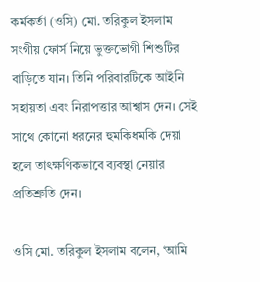কর্মকর্তা (ওসি) মো. তরিকুল ইসলাম সংগীয় ফোর্স নিয়ে ভুক্তভোগী শিশুটির বাড়িতে যান। তিনি পরিবারটিকে আইনি সহায়তা এবং নিরাপত্তার আশ্বাস দেন। সেই সাথে কোনো ধরনের হুমকিধমকি দেয়া হলে তাৎক্ষণিকভাবে ব্যবস্থা নেয়ার প্রতিশ্রুতি দেন।

ওসি মো. তরিকুল ইসলাম বলেন, ‘আমি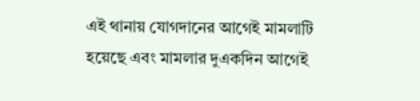এই থানায় যোগদানের আগেই মামলাটি হয়েছে এবং মামলার দুএকদিন আগেই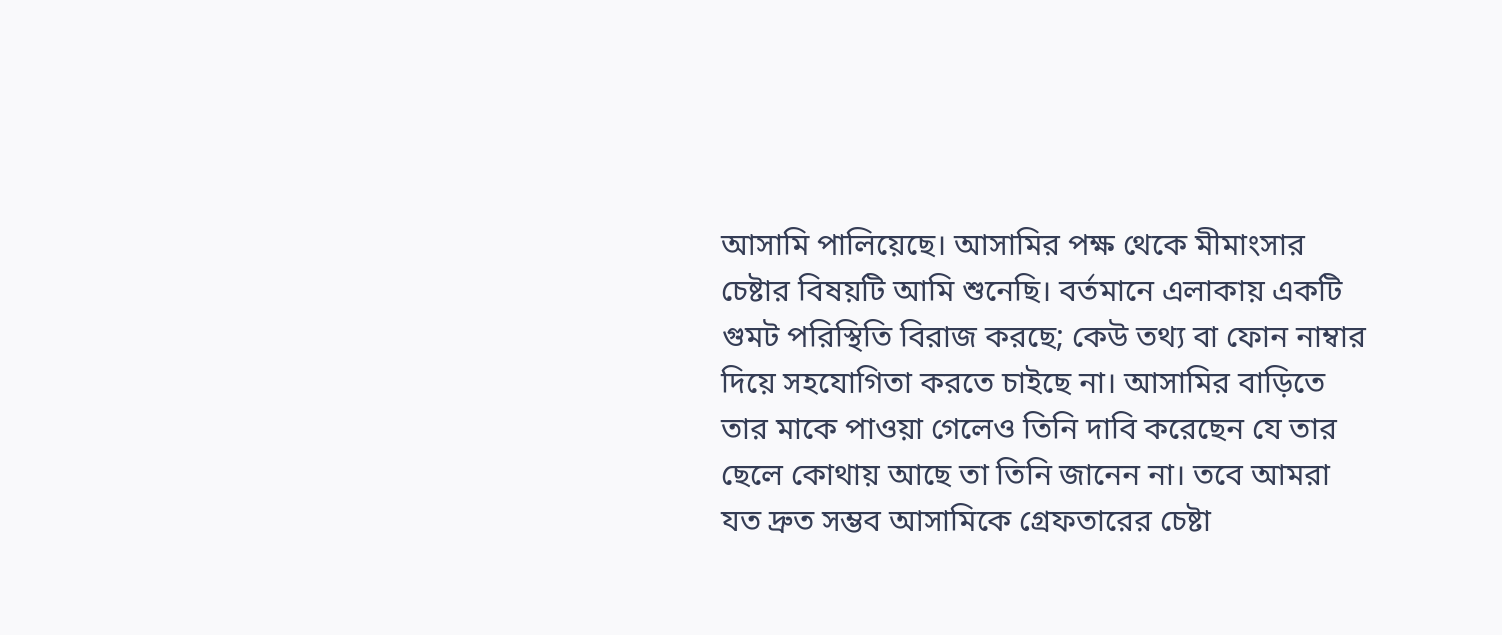আসামি পালিয়েছে। আসামির পক্ষ থেকে মীমাংসার চেষ্টার বিষয়টি আমি শুনেছি। বর্তমানে এলাকায় একটি গুমট পরিস্থিতি বিরাজ করছে; কেউ তথ্য বা ফোন নাম্বার দিয়ে সহযোগিতা করতে চাইছে না। আসামির বাড়িতে তার মাকে পাওয়া গেলেও তিনি দাবি করেছেন যে তার ছেলে কোথায় আছে তা তিনি জানেন না। তবে আমরা যত দ্রুত সম্ভব আসামিকে গ্রেফতারের চেষ্টা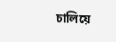চালিয়ে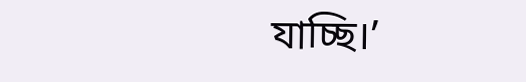যাচ্ছি।’